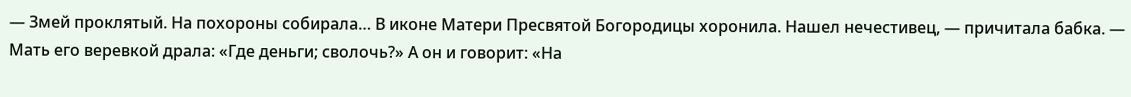— Змей проклятый. На похороны собирала… В иконе Матери Пресвятой Богородицы хоронила. Нашел нечестивец, — причитала бабка. — Мать его веревкой драла: «Где деньги; сволочь?» А он и говорит: «На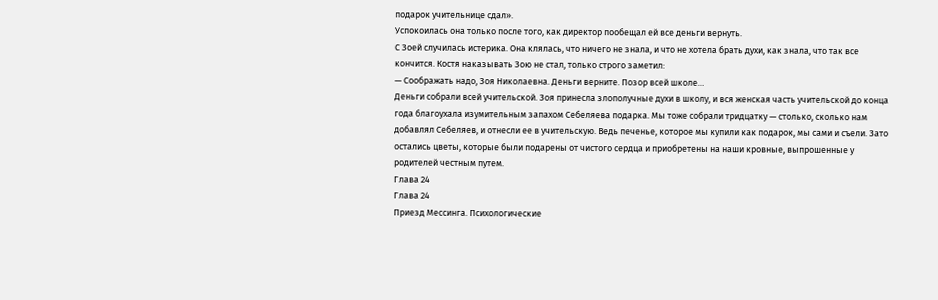подарок учительнице сдал».
Успокоилась она только после того, как директор пообещал ей все деньги вернуть.
С Зоей случилась истерика. Она клялась, что ничего не знала, и что не хотела брать духи, как знала, что так все кончится. Костя наказывать Зою не стал, только строго заметил:
— Соображать надо, Зоя Николаевна. Деньги верните. Позор всей школе…
Деньги собрали всей учительской. Зоя принесла злополучные духи в школу, и вся женская часть учительской до конца года благоухала изумительным запахом Себеляева подарка. Мы тоже собрали тридцатку — столько, сколько нам добавлял Себеляев, и отнесли ее в учительскую. Ведь печенье, которое мы купили как подарок, мы сами и съели. Зато остались цветы, которые были подарены от чистого сердца и приобретены на наши кровные, выпрошенные у родителей честным путем.
Глава 24
Глава 24
Приезд Мессинга. Психологические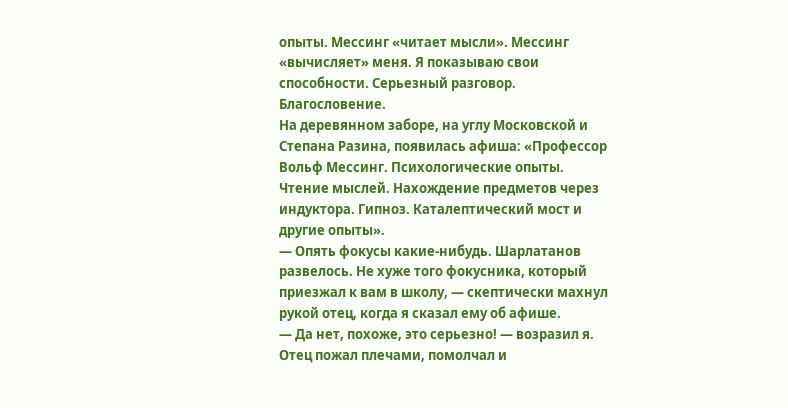опыты. Мессинг «читает мысли». Мессинг «вычисляет» меня. Я показываю свои способности. Серьезный разговор. Благословение.
На деревянном заборе, на углу Московской и Степана Разина, появилась афиша: «Профессор Вольф Мессинг. Психологические опыты.
Чтение мыслей. Нахождение предметов через индуктора. Гипноз. Каталептический мост и другие опыты».
— Опять фокусы какие-нибудь. Шарлатанов развелось. Не хуже того фокусника, который приезжал к вам в школу, — скептически махнул рукой отец, когда я сказал ему об афише.
— Да нет, похоже, это серьезно! — возразил я. Отец пожал плечами, помолчал и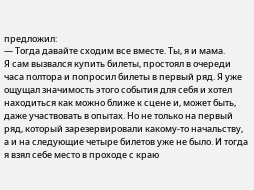предложил:
— Тогда давайте сходим все вместе. Ты, я и мама.
Я сам вызвался купить билеты, простоял в очереди часа полтора и попросил билеты в первый ряд. Я уже ощущал значимость этого события для себя и хотел находиться как можно ближе к сцене и, может быть, даже участвовать в опытах. Но не только на первый ряд, который зарезервировали какому-то начальству, а и на следующие четыре билетов уже не было. И тогда я взял себе место в проходе с краю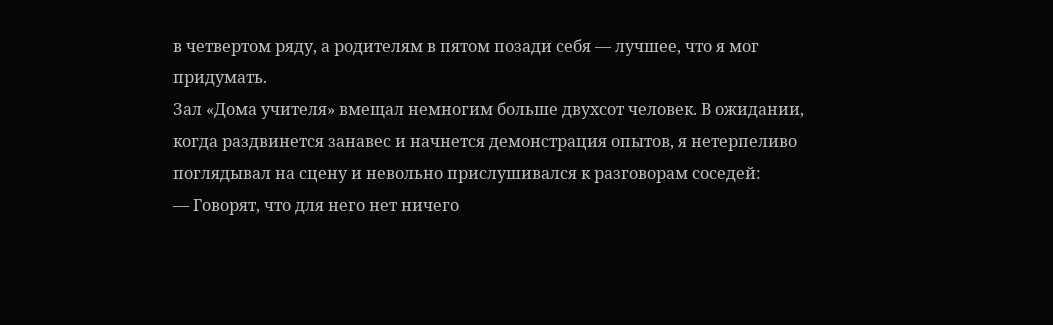в четвертом ряду, а родителям в пятом позади себя — лучшее, что я мог придумать.
Зал «Дома учителя» вмещал немногим больше двухсот человек. В ожидании, когда раздвинется занавес и начнется демонстрация опытов, я нетерпеливо поглядывал на сцену и невольно прислушивался к разговорам соседей:
— Говорят, что для него нет ничего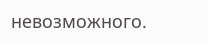невозможного.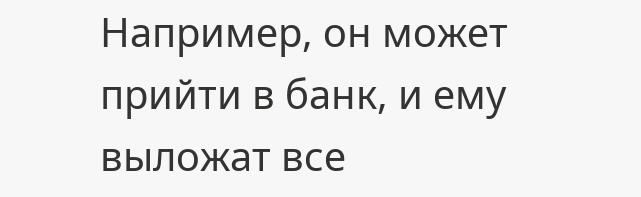Например, он может прийти в банк, и ему выложат все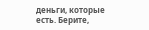деньги, которые есть. Берите,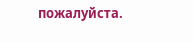пожалуйста.